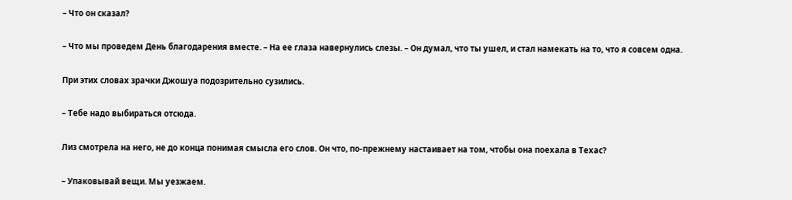– Что он сказал?

– Что мы проведем День благодарения вместе. – На ее глаза навернулись слезы. – Он думал, что ты ушел, и стал намекать на то, что я совсем одна.

При этих словах зрачки Джошуа подозрительно сузились.

– Тебе надо выбираться отсюда.

Лиз смотрела на него, не до конца понимая смысла его слов. Он что, по-прежнему настаивает на том, чтобы она поехала в Техас?

– Упаковывай вещи. Мы уезжаем.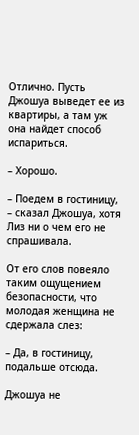Отлично. Пусть Джошуа выведет ее из квартиры, а там уж она найдет способ испариться.

– Хорошо.

– Поедем в гостиницу, – сказал Джошуа, хотя Лиз ни о чем его не спрашивала.

От его слов повеяло таким ощущением безопасности, что молодая женщина не сдержала слез:

– Да, в гостиницу, подальше отсюда.

Джошуа не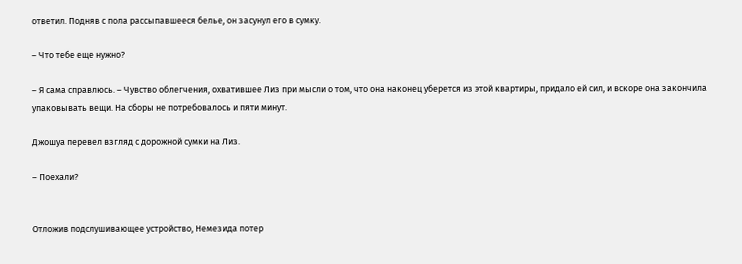ответил. Подняв с пола рассыпавшееся белье, он засунул его в сумку.

– Что тебе еще нужно?

– Я сама справлюсь. – Чувство облегчения, охватившее Лиз при мысли о том, что она наконец уберется из этой квартиры, придало ей сил, и вскоре она закончила упаковывать вещи. На сборы не потребовалось и пяти минут.

Джошуа перевел взгляд с дорожной сумки на Лиз.

– Поехали?


Отложив подслушивающее устройство, Немезида потер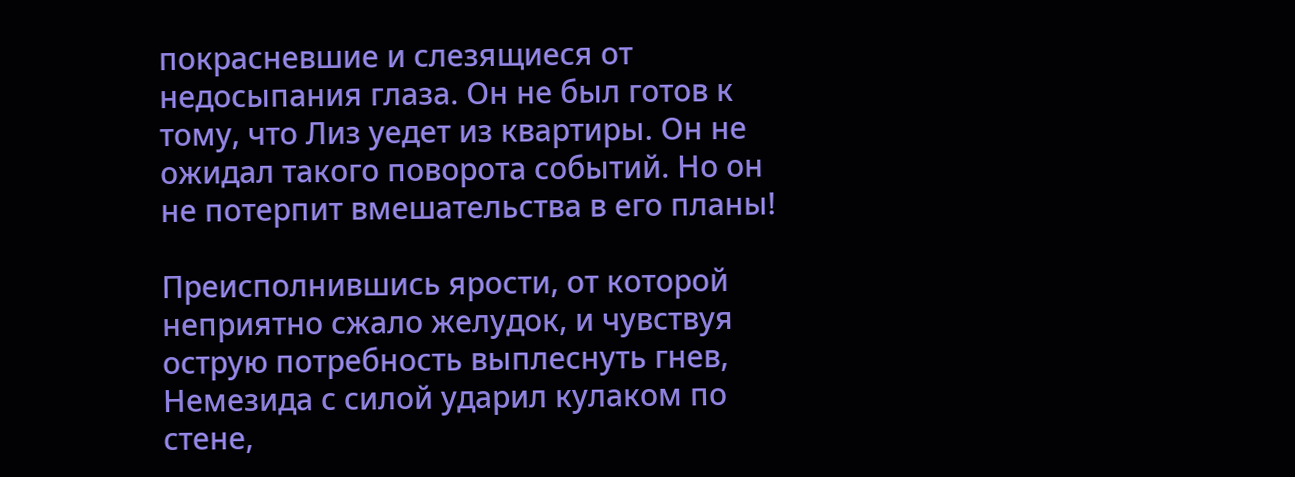покрасневшие и слезящиеся от недосыпания глаза. Он не был готов к тому, что Лиз уедет из квартиры. Он не ожидал такого поворота событий. Но он не потерпит вмешательства в его планы!

Преисполнившись ярости, от которой неприятно сжало желудок, и чувствуя острую потребность выплеснуть гнев, Немезида с силой ударил кулаком по стене,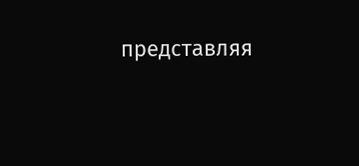представляя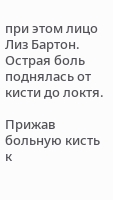при этом лицо Лиз Бартон. Острая боль поднялась от кисти до локтя.

Прижав больную кисть к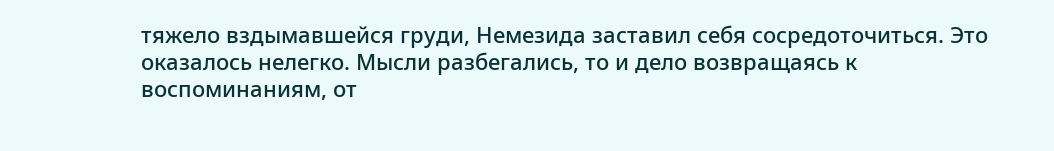тяжело вздымавшейся груди, Немезида заставил себя сосредоточиться. Это оказалось нелегко. Мысли разбегались, то и дело возвращаясь к воспоминаниям, от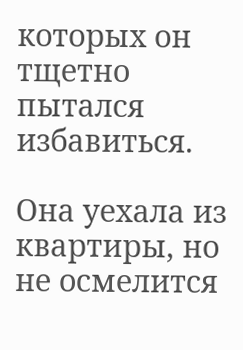которых он тщетно пытался избавиться.

Она уехала из квартиры, но не осмелится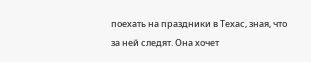поехать на праздники в Техас, зная, что за ней следят. Она хочет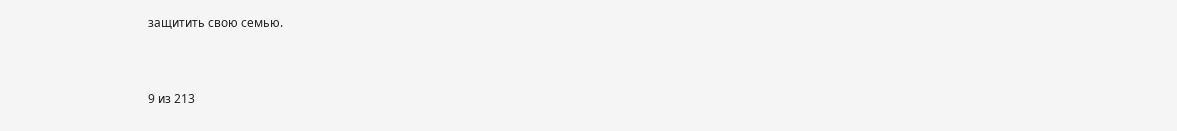защитить свою семью.



9 из 213